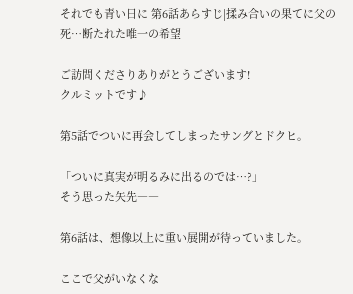それでも青い日に 第6話あらすじ|揉み合いの果てに父の死…断たれた唯一の希望

ご訪問くださりありがとうございます!
クルミットです♪

第5話でついに再会してしまったサングとドクヒ。

「ついに真実が明るみに出るのでは…?」
そう思った矢先――

第6話は、想像以上に重い展開が待っていました。

ここで父がいなくな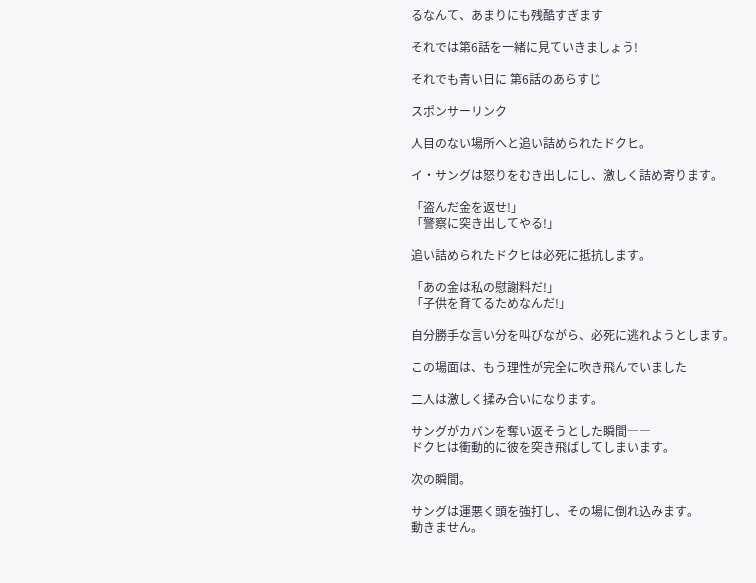るなんて、あまりにも残酷すぎます

それでは第6話を一緒に見ていきましょう!

それでも青い日に 第6話のあらすじ

スポンサーリンク

人目のない場所へと追い詰められたドクヒ。

イ・サングは怒りをむき出しにし、激しく詰め寄ります。

「盗んだ金を返せ!」
「警察に突き出してやる!」

追い詰められたドクヒは必死に抵抗します。

「あの金は私の慰謝料だ!」
「子供を育てるためなんだ!」

自分勝手な言い分を叫びながら、必死に逃れようとします。

この場面は、もう理性が完全に吹き飛んでいました

二人は激しく揉み合いになります。

サングがカバンを奪い返そうとした瞬間――
ドクヒは衝動的に彼を突き飛ばしてしまいます。

次の瞬間。

サングは運悪く頭を強打し、その場に倒れ込みます。
動きません。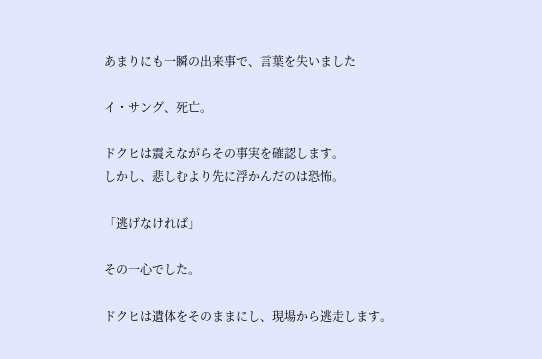あまりにも一瞬の出来事で、言葉を失いました

イ・サング、死亡。

ドクヒは震えながらその事実を確認します。
しかし、悲しむより先に浮かんだのは恐怖。

「逃げなければ」

その一心でした。

ドクヒは遺体をそのままにし、現場から逃走します。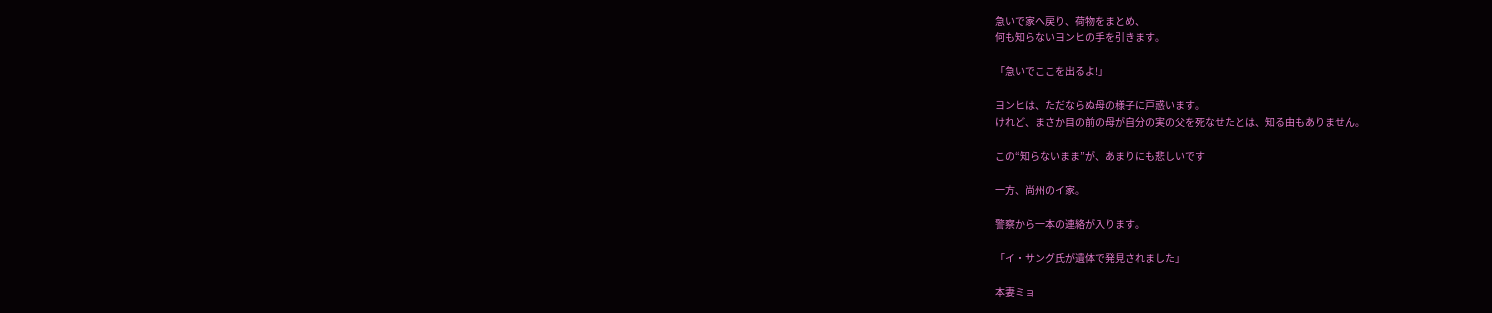急いで家へ戻り、荷物をまとめ、
何も知らないヨンヒの手を引きます。

「急いでここを出るよ!」

ヨンヒは、ただならぬ母の様子に戸惑います。
けれど、まさか目の前の母が自分の実の父を死なせたとは、知る由もありません。

この“知らないまま”が、あまりにも悲しいです

一方、尚州のイ家。

警察から一本の連絡が入ります。

「イ・サング氏が遺体で発見されました」

本妻ミョ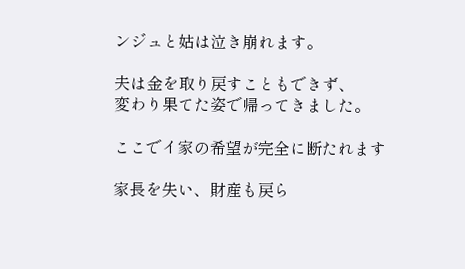ンジュと姑は泣き崩れます。

夫は金を取り戻すこともできず、
変わり果てた姿で帰ってきました。

ここでイ家の希望が完全に断たれます

家長を失い、財産も戻ら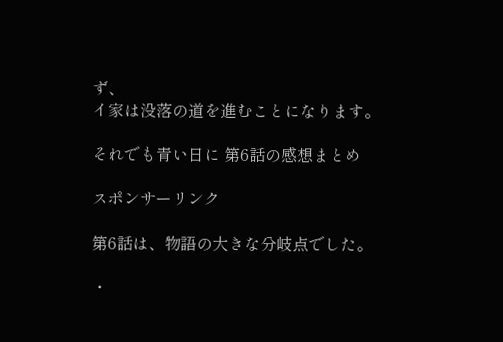ず、
イ家は没落の道を進むことになります。

それでも青い日に 第6話の感想まとめ

スポンサーリンク

第6話は、物語の大きな分岐点でした。

・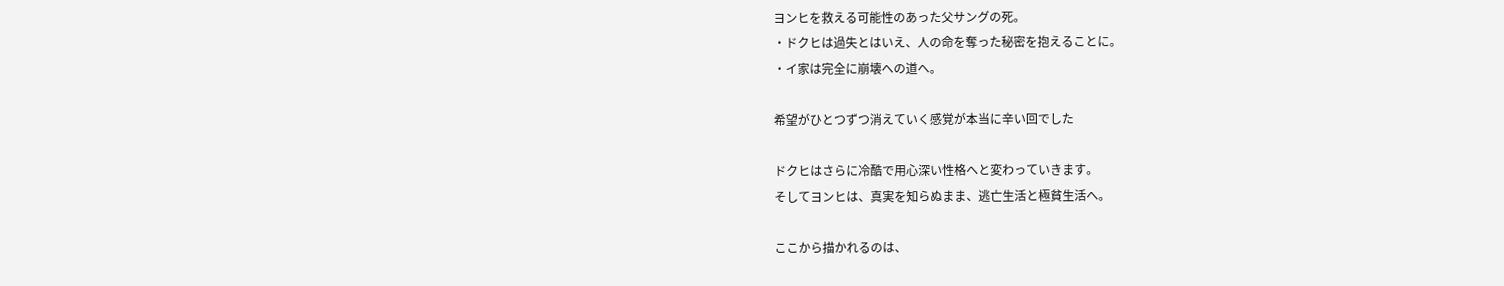ヨンヒを救える可能性のあった父サングの死。
・ドクヒは過失とはいえ、人の命を奪った秘密を抱えることに。
・イ家は完全に崩壊への道へ。

希望がひとつずつ消えていく感覚が本当に辛い回でした

ドクヒはさらに冷酷で用心深い性格へと変わっていきます。
そしてヨンヒは、真実を知らぬまま、逃亡生活と極貧生活へ。

ここから描かれるのは、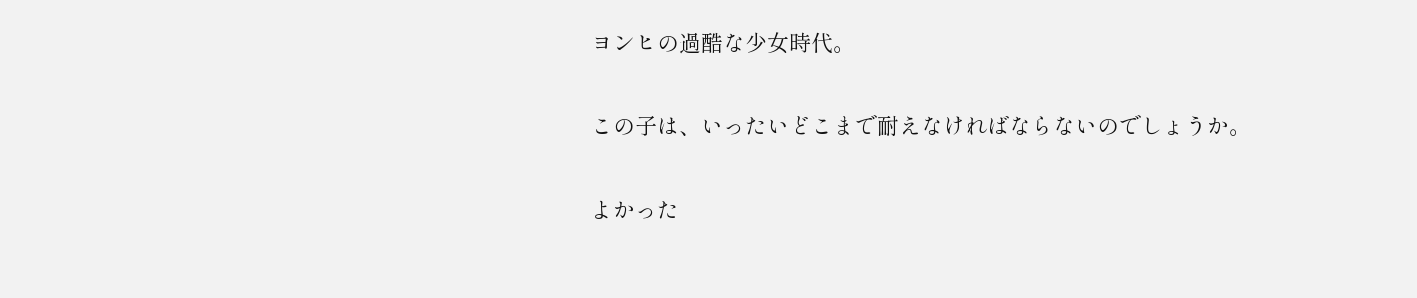ヨンヒの過酷な少女時代。

この子は、いったいどこまで耐えなければならないのでしょうか。

よかった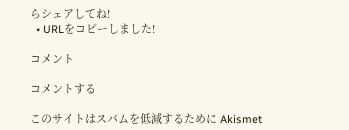らシェアしてね!
  • URLをコピーしました!

コメント

コメントする

このサイトはスパムを低減するために Akismet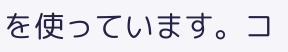を使っています。コ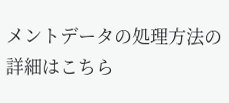メントデータの処理方法の詳細はこちら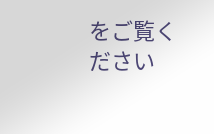をご覧ください